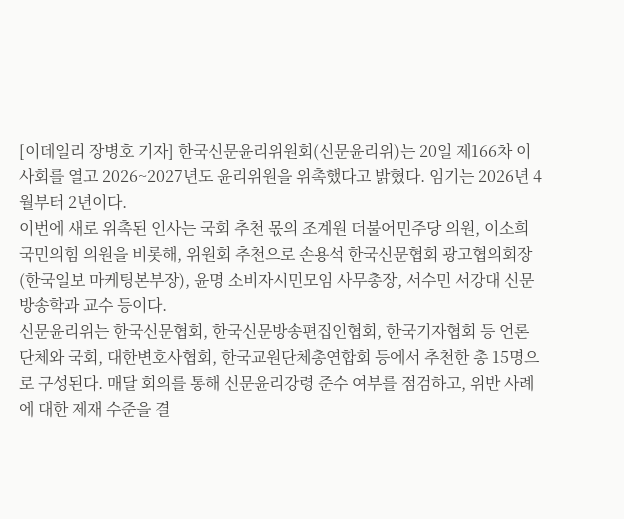[이데일리 장병호 기자] 한국신문윤리위원회(신문윤리위)는 20일 제166차 이사회를 열고 2026~2027년도 윤리위원을 위촉했다고 밝혔다. 임기는 2026년 4월부터 2년이다.
이번에 새로 위촉된 인사는 국회 추천 몫의 조계원 더불어민주당 의원, 이소희 국민의힘 의원을 비롯해, 위원회 추천으로 손용석 한국신문협회 광고협의회장(한국일보 마케팅본부장), 윤명 소비자시민모임 사무총장, 서수민 서강대 신문방송학과 교수 등이다.
신문윤리위는 한국신문협회, 한국신문방송편집인협회, 한국기자협회 등 언론 단체와 국회, 대한변호사협회, 한국교원단체총연합회 등에서 추천한 총 15명으로 구성된다. 매달 회의를 통해 신문윤리강령 준수 여부를 점검하고, 위반 사례에 대한 제재 수준을 결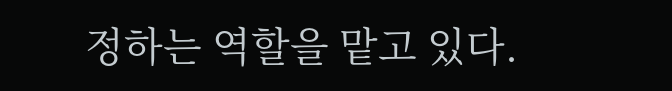정하는 역할을 맡고 있다.